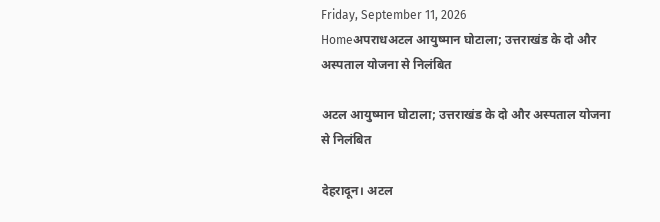Friday, September 11, 2026
Homeअपराधअटल आयुष्मान घोटाला; उत्तराखंड के दो और अस्पताल योजना से निलंबित

अटल आयुष्मान घोटाला; उत्तराखंड के दो और अस्पताल योजना से निलंबित

देहरादून। अटल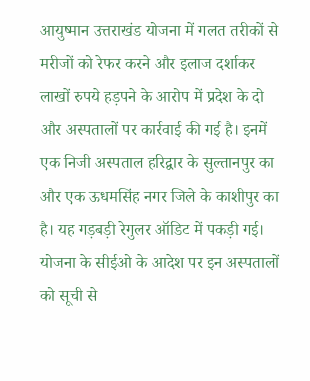आयुष्मान उत्तराखंड योजना में गलत तरीकों से मरीजों को रेफर करने और इलाज दर्शाकर लाखों रुपये हड़पने के आरोप में प्रदेश के दो और अस्पतालों पर कार्रवाई की गई है। इनमें एक निजी अस्पताल हरिद्वार के सुल्तानपुर का और एक ऊधमसिंह नगर जिले के काशीपुर का है। यह गड़बड़ी रेगुलर ऑडिट में पकड़ी गई। योजना के सीईओ के आदेश पर इन अस्पतालों को सूची से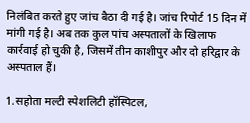निलंबित करते हुए जांच बैठा दी गई है। जांच रिपोर्ट 15 दिन में मांगी गई है। अब तक कुल पांच अस्पतालों के खिलाफ कार्रवाई हो चुकी है, जिसमें तीन काशीपुर और दो हरिद्वार के अस्पताल हैं।

1.सहोता मल्टी स्पेशलिटी हॉस्पिटल,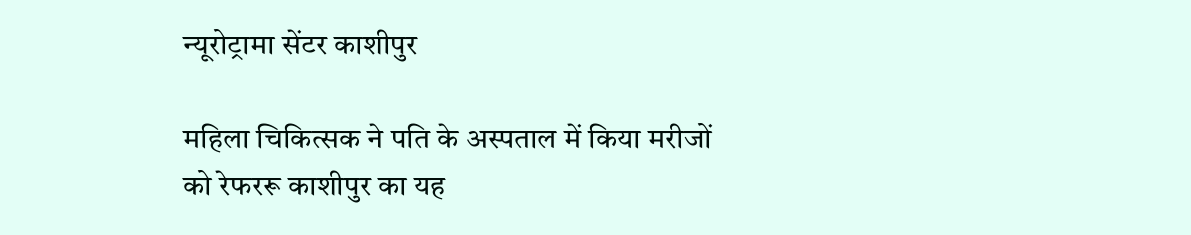न्यूरोट्रामा सेंटर काशीपुर

महिला चिकित्सक ने पति के अस्पताल में किया मरीजों को रेफररू काशीपुर का यह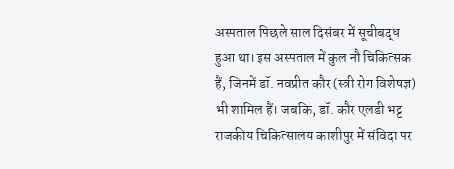अस्पताल पिछले साल दिसंबर में सूचीबद्ध हुआ था। इस अस्पताल में कुल नौ चिकित्सक हैं, जिनमें डॉ. नवप्रीत कौर (स्त्री रोग विशेषज्ञ) भी शामिल हैं। जबकि, डॉ. कौर एलडी भट्ट राजकीय चिकित्सालय काशीपुर में संविदा पर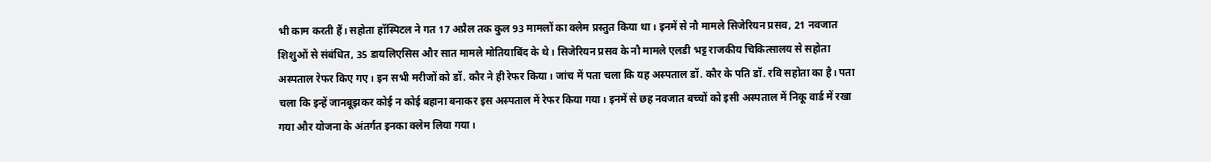भी काम करती हैं। सहोता हॉस्पिटल ने गत 17 अप्रैल तक कुल 93 मामलों का क्लेम प्रस्तुत किया था। इनमें से नौ मामले सिजेरियन प्रसव, 21 नवजात शिशुओं से संबंधित, 35 डायलिएसिस और सात मामले मोतियाबिंद के थे। सिजेरियन प्रसव के नौ मामले एलडी भट्ट राजकीय चिकित्सालय से सहोता अस्पताल रेफर किए गए। इन सभी मरीजों को डॉ. कौर ने ही रेफर किया। जांच में पता चला कि यह अस्पताल डॉ. कौर के पति डॉ. रवि सहोता का है। पता चला कि इन्हें जानबूझकर कोई न कोई बहाना बनाकर इस अस्पताल में रेफर किया गया। इनमें से छह नवजात बच्चों को इसी अस्पताल में निकू वार्ड में रखा गया और योजना के अंतर्गत इनका क्लेम लिया गया।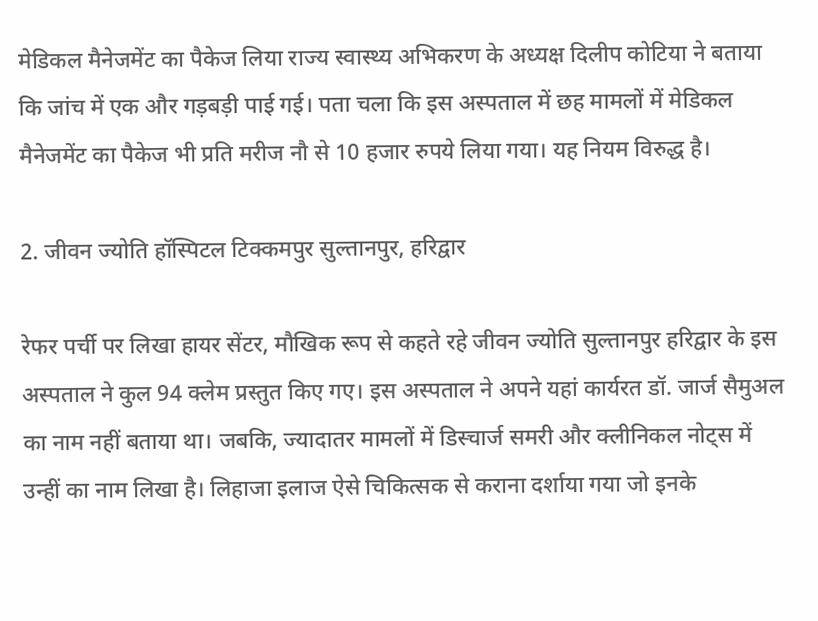मेडिकल मैनेजमेंट का पैकेज लिया राज्य स्वास्थ्य अभिकरण के अध्यक्ष दिलीप कोटिया ने बताया कि जांच में एक और गड़बड़ी पाई गई। पता चला कि इस अस्पताल में छह मामलों में मेडिकल मैनेजमेंट का पैकेज भी प्रति मरीज नौ से 10 हजार रुपये लिया गया। यह नियम विरुद्ध है।

2. जीवन ज्योति हॉस्पिटल टिक्कमपुर सुल्तानपुर, हरिद्वार

रेफर पर्ची पर लिखा हायर सेंटर, मौखिक रूप से कहते रहे जीवन ज्योति सुल्तानपुर हरिद्वार के इस अस्पताल ने कुल 94 क्लेम प्रस्तुत किए गए। इस अस्पताल ने अपने यहां कार्यरत डॉ. जार्ज सैमुअल का नाम नहीं बताया था। जबकि, ज्यादातर मामलों में डिस्चार्ज समरी और क्लीनिकल नोट्स में उन्हीं का नाम लिखा है। लिहाजा इलाज ऐसे चिकित्सक से कराना दर्शाया गया जो इनके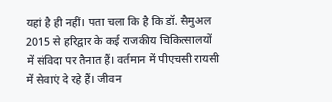यहां है ही नहीं। पता चला कि है कि डॉ. सैमुअल 2015 से हरिद्वार के कई राजकीय चिकित्सालयों में संविदा पर तैनात हैं। वर्तमान में पीएचसी रायसी में सेवाएं दे रहे हैं। जीवन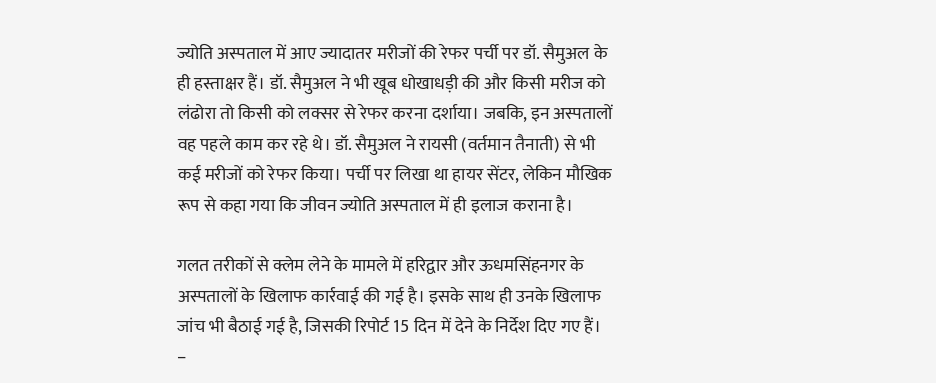ज्योति अस्पताल में आए ज्यादातर मरीजों की रेफर पर्ची पर डॉ. सैमुअल के ही हस्ताक्षर हैं। डॉ. सैमुअल ने भी खूब धोखाधड़ी की और किसी मरीज को लंढोरा तो किसी को लक्सर से रेफर करना दर्शाया। जबकि, इन अस्पतालों वह पहले काम कर रहे थे। डॉ. सैमुअल ने रायसी (वर्तमान तैनाती) से भी कई मरीजों को रेफर किया। पर्ची पर लिखा था हायर सेंटर, लेकिन मौखिक रूप से कहा गया कि जीवन ज्योति अस्पताल में ही इलाज कराना है।

गलत तरीकों से क्लेम लेने के मामले में हरिद्वार और ऊधमसिंहनगर के अस्पतालों के खिलाफ कार्रवाई की गई है। इसके साथ ही उनके खिलाफ जांच भी बैठाई गई है, जिसकी रिपोर्ट 15 दिन में देने के निर्देश दिए गए हैं।
–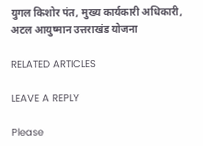युगल किशोर पंत, मुख्य कार्यकारी अधिकारी, अटल आयुष्मान उत्तराखंड योजना

RELATED ARTICLES

LEAVE A REPLY

Please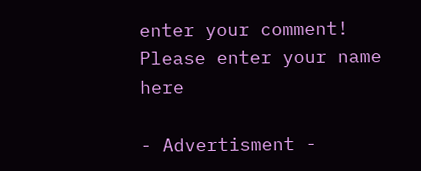enter your comment!
Please enter your name here

- Advertisment -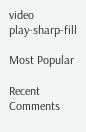video
play-sharp-fill

Most Popular

Recent Comments